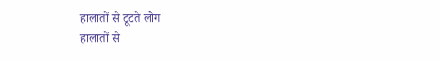हालातों से टूटते लोग
हालातों से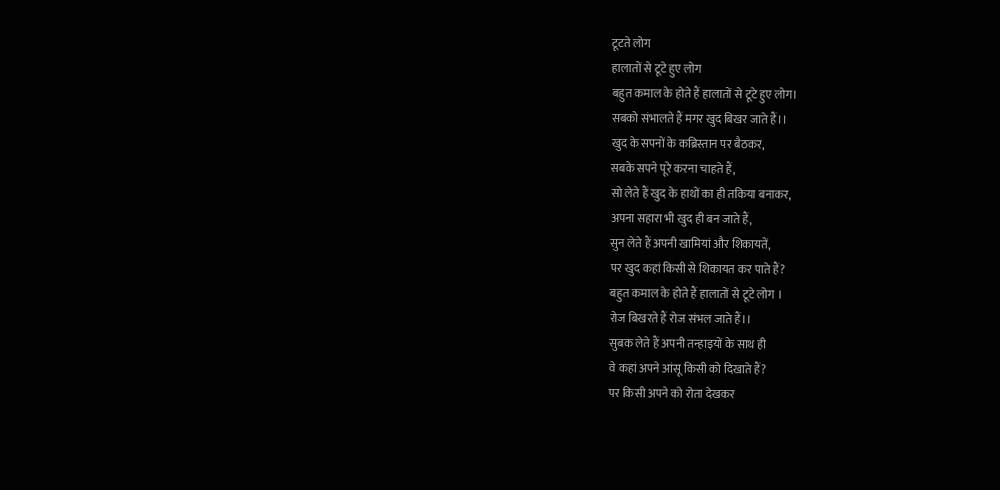टूटते लोग
हालातों से टूटे हुए लोग
बहुत कमाल के होते हैं हालातों से टूटे हुए लोग।
सबको संभालते हैं मगर खुद बिखर जाते हैं।।
खुद के सपनों के कब्रिस्तान पर बैठकर,
सबके सपने पूरे करना चाहते हैं,
सो लेते हैं खुद के हाथों का ही तकिया बनाकर,
अपना सहारा भी खुद ही बन जाते हैं,
सुन लेते हैं अपनी खामियां और शिकायतें,
पर खुद कहां किसी से शिकायत कर पाते हैं?
बहुत कमाल के होते हैं हालातों से टूटे लोग ।
रोज बिखरते हैं रोज संभल जाते हैं।।
सुबक लेते हैं अपनी तन्हाइयों के साथ ही
वे कहां अपने आंसू किसी को दिखाते हैं?
पर किसी अपने को रोता देखकर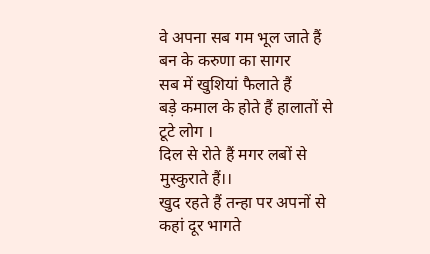वे अपना सब गम भूल जाते हैं
बन के करुणा का सागर
सब में खुशियां फैलाते हैं
बड़े कमाल के होते हैं हालातों से टूटे लोग ।
दिल से रोते हैं मगर लबों से मुस्कुराते हैं।।
खुद रहते हैं तन्हा पर अपनों से कहां दूर भागते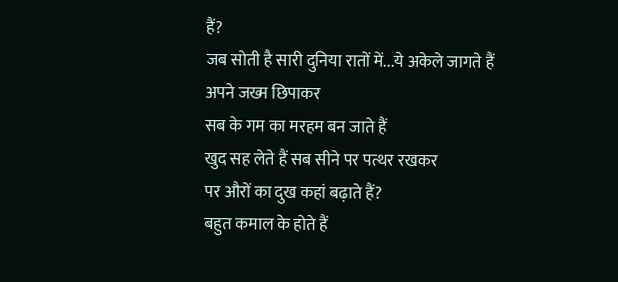हैं?
जब सोती है सारी दुनिया रातों में...ये अकेले जागते हैं
अपने जख्म छिपाकर
सब के गम का मरहम बन जाते हैं
खुद सह लेते हैं सब सीने पर पत्थर रखकर
पर औरों का दुख कहां बढ़ाते हैं?
बहुत कमाल के होते हैं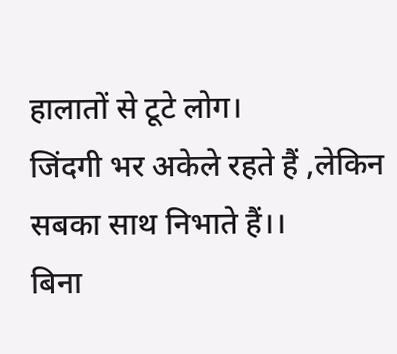हालातों से टूटे लोग।
जिंदगी भर अकेले रहते हैं ,लेकिन सबका साथ निभाते हैं।।
बिना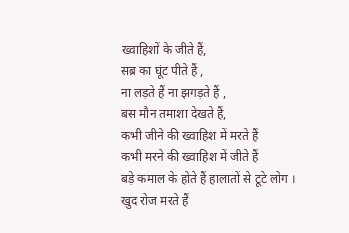ख्वाहिशों के जीते हैं,
सब्र का घूंट पीते हैं ,
ना लड़ते हैं ना झगड़ते हैं ,
बस मौन तमाशा देखते हैं,
कभी जीने की ख्वाहिश में मरते हैं
कभी मरने की ख्वाहिश में जीते हैं
बड़े कमाल के होते हैं हालातों से टूटे लोग ।
खुद रोज मरते हैं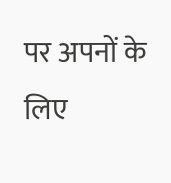पर अपनों के लिए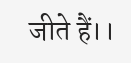जीते हैं।।